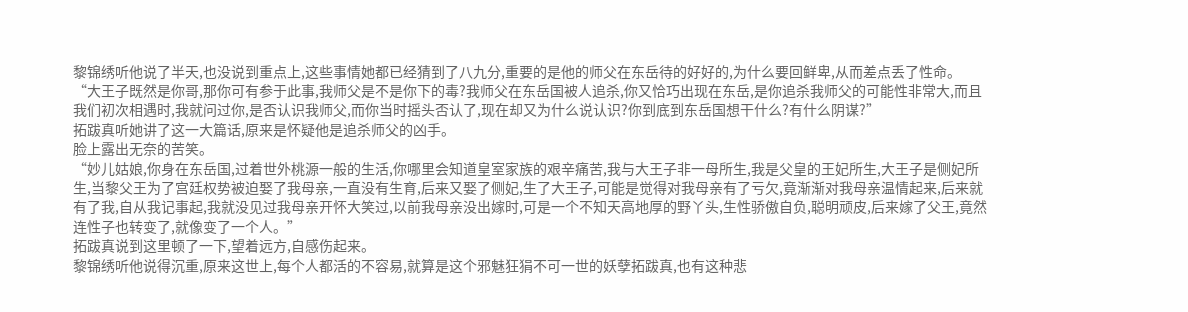黎锦绣听他说了半天,也没说到重点上,这些事情她都已经猜到了八九分,重要的是他的师父在东岳待的好好的,为什么要回鲜卑,从而差点丢了性命。
“大王子既然是你哥,那你可有参于此事,我师父是不是你下的毒?我师父在东岳国被人追杀,你又恰巧出现在东岳,是你追杀我师父的可能性非常大,而且我们初次相遇时,我就问过你,是否认识我师父,而你当时摇头否认了,现在却又为什么说认识?你到底到东岳国想干什么?有什么阴谋?”
拓跋真听她讲了这一大篇话,原来是怀疑他是追杀师父的凶手。
脸上露出无奈的苦笑。
“妙儿姑娘,你身在东岳国,过着世外桃源一般的生活,你哪里会知道皇室家族的艰辛痛苦,我与大王子非一母所生,我是父皇的王妃所生,大王子是侧妃所生,当黎父王为了宫廷权势被迫娶了我母亲,一直没有生育,后来又娶了侧妃,生了大王子,可能是觉得对我母亲有了亏欠,竟渐渐对我母亲温情起来,后来就有了我,自从我记事起,我就没见过我母亲开怀大笑过,以前我母亲没出嫁时,可是一个不知天高地厚的野丫头,生性骄傲自负,聪明顽皮,后来嫁了父王,竟然连性子也转变了,就像变了一个人。”
拓跋真说到这里顿了一下,望着远方,自感伤起来。
黎锦绣听他说得沉重,原来这世上,每个人都活的不容易,就算是这个邪魅狂狷不可一世的妖孽拓跋真,也有这种悲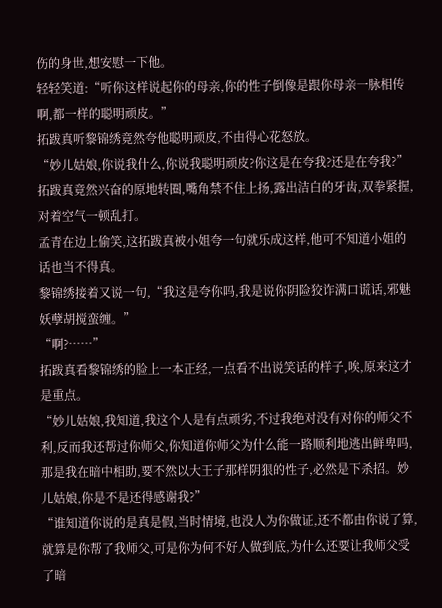伤的身世,想安慰一下他。
轻轻笑道:“听你这样说起你的母亲,你的性子倒像是跟你母亲一脉相传啊,都一样的聪明顽皮。”
拓跋真听黎锦绣竟然夸他聪明顽皮,不由得心花怒放。
“妙儿姑娘,你说我什么,你说我聪明顽皮?你这是在夸我?还是在夸我?”拓跋真竟然兴奋的原地转圈,嘴角禁不住上扬,露出洁白的牙齿,双拳紧握,对着空气一顿乱打。
孟青在边上偷笑,这拓跋真被小姐夸一句就乐成这样,他可不知道小姐的话也当不得真。
黎锦绣接着又说一句,“我这是夸你吗,我是说你阴险狡诈满口谎话,邪魅妖孽胡搅蛮缠。”
“啊?……”
拓跋真看黎锦绣的脸上一本正经,一点看不出说笑话的样子,唉,原来这才是重点。
“妙儿姑娘,我知道,我这个人是有点顽劣,不过我绝对没有对你的师父不利,反而我还帮过你师父,你知道你师父为什么能一路顺利地逃出鲜卑吗,那是我在暗中相助,要不然以大王子那样阴狠的性子,必然是下杀招。妙儿姑娘,你是不是还得感谢我?”
“谁知道你说的是真是假,当时情境,也没人为你做证,还不都由你说了算,就算是你帮了我师父,可是你为何不好人做到底,为什么还要让我师父受了暗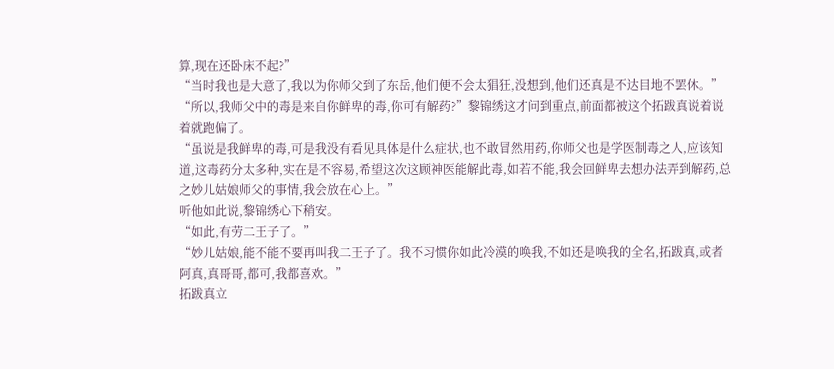算,现在还卧床不起?”
“当时我也是大意了,我以为你师父到了东岳,他们便不会太猖狂,没想到,他们还真是不达目地不罢休。”
“所以,我师父中的毒是来自你鲜卑的毒,你可有解药?”黎锦绣这才问到重点,前面都被这个拓跋真说着说着就跑偏了。
“虽说是我鲜卑的毒,可是我没有看见具体是什么症状,也不敢冒然用药,你师父也是学医制毒之人,应该知道,这毒药分太多种,实在是不容易,希望这次这顾神医能解此毒,如若不能,我会回鲜卑去想办法弄到解药,总之妙儿姑娘师父的事情,我会放在心上。”
听他如此说,黎锦绣心下稍安。
“如此,有劳二王子了。”
“妙儿姑娘,能不能不要再叫我二王子了。我不习惯你如此冷漠的唤我,不如还是唤我的全名,拓跋真,或者阿真,真哥哥,都可,我都喜欢。”
拓跋真立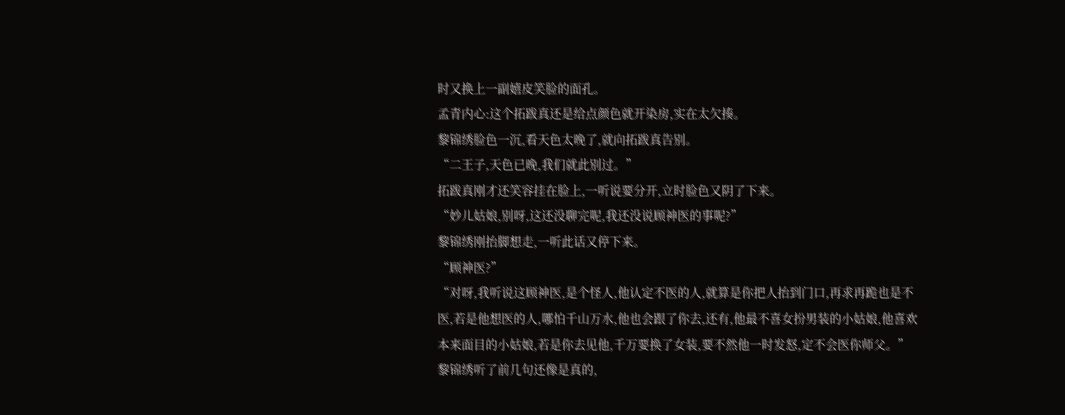时又换上一副嬉皮笑脸的面孔。
孟青内心:这个拓跋真还是给点颜色就开染房,实在太欠揍。
黎锦绣脸色一沉,看天色太晚了,就向拓跋真告别。
“二王子,天色已晚,我们就此别过。”
拓跋真刚才还笑容挂在脸上,一听说要分开,立时脸色又阴了下来。
“妙儿姑娘,别呀,这还没聊完呢,我还没说顾神医的事呢?”
黎锦绣刚抬脚想走,一听此话又停下来。
“顾神医?”
“对呀,我听说这顾神医,是个怪人,他认定不医的人,就算是你把人抬到门口,再求再跪也是不医,若是他想医的人,哪怕千山万水,他也会跟了你去,还有,他最不喜女扮男装的小姑娘,他喜欢本来面目的小姑娘,若是你去见他,千万要换了女装,要不然他一时发怒,定不会医你师父。”
黎锦绣听了前几句还像是真的,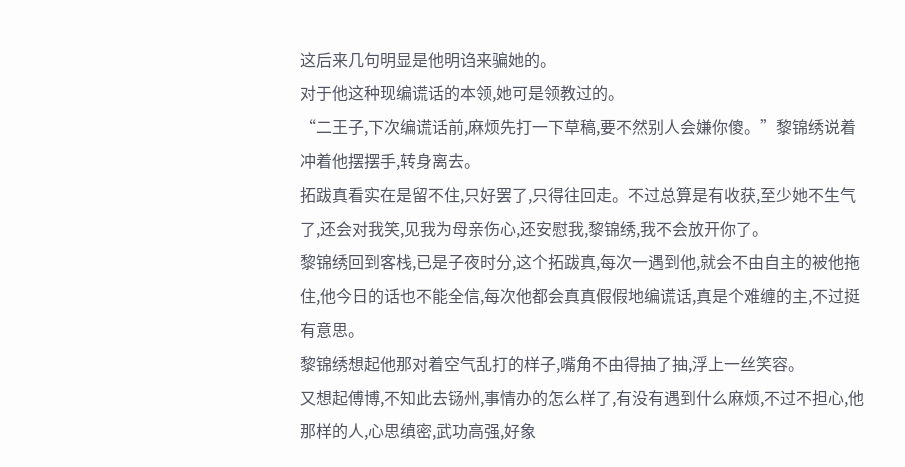这后来几句明显是他明诌来骗她的。
对于他这种现编谎话的本领,她可是领教过的。
“二王子,下次编谎话前,麻烦先打一下草稿,要不然别人会嫌你傻。”黎锦绣说着冲着他摆摆手,转身离去。
拓跋真看实在是留不住,只好罢了,只得往回走。不过总算是有收获,至少她不生气了,还会对我笑,见我为母亲伤心,还安慰我,黎锦绣,我不会放开你了。
黎锦绣回到客栈,已是子夜时分,这个拓跋真,每次一遇到他,就会不由自主的被他拖住,他今日的话也不能全信,每次他都会真真假假地编谎话,真是个难缠的主,不过挺有意思。
黎锦绣想起他那对着空气乱打的样子,嘴角不由得抽了抽,浮上一丝笑容。
又想起傅博,不知此去铴州,事情办的怎么样了,有没有遇到什么麻烦,不过不担心,他那样的人,心思缜密,武功高强,好象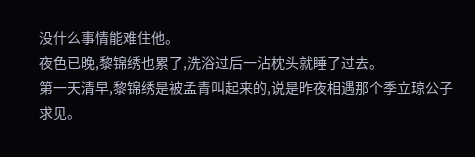没什么事情能难住他。
夜色已晚,黎锦绣也累了,洗浴过后一沾枕头就睡了过去。
第一天清早,黎锦绣是被孟青叫起来的,说是昨夜相遇那个季立琼公子求见。